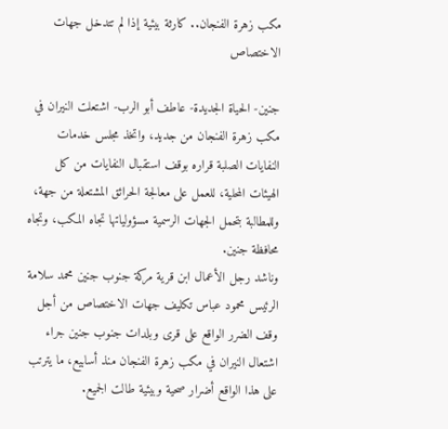مكب زهرة الفنجان.. كارثة بيئية إذا لم تتدخل جهات الاختصاص

جنين- الحياة الجديدة- عاطف أبو الرب- اشتعلت النيران في مكب زهرة الفنجان من جديد، واتخذ مجلس خدمات النفايات الصلبة قراره بوقف استقبال النفايات من كل الهيئات المحلية، للعمل على معالجة الحرائق المشتعلة من جهة، وللمطالبة بتحمل الجهات الرسمية مسؤولياتها تجاه المكب، وتجاه محافظة جنين.
وناشد رجل الأعمال ابن قرية مركة جنوب جنين محمد سلامة الرئيس محمود عباس تكليف جهات الاختصاص من أجل وقف الضرر الواقع على قرى وبلدات جنوب جنين جراء اشتعال النيران في مكب زهرة الفنجان منذ أسابيع، ما يترتب على هذا الواقع أضرار صحية وبيئية طالت الجميع.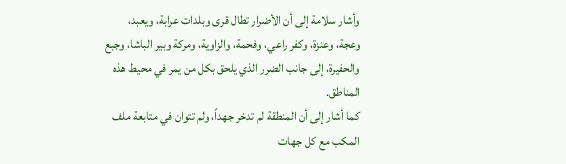وأشار سلامة إلى أن الأضرار تطال قرى وبلدات عرابة، ويعبد، وعجة، وعنزة، وكفر راعي، وفحمة، والزاوية، ومركة وبير الباشا، وجبع والحفيرة، إلى جانب الضرر الذي يلحق بكل من يمر في محيط هذه المناطق.
كما أشار إلى أن المنطقة لم تدخر جهداً، ولم تتوان في متابعة ملف المكب مع كل جهات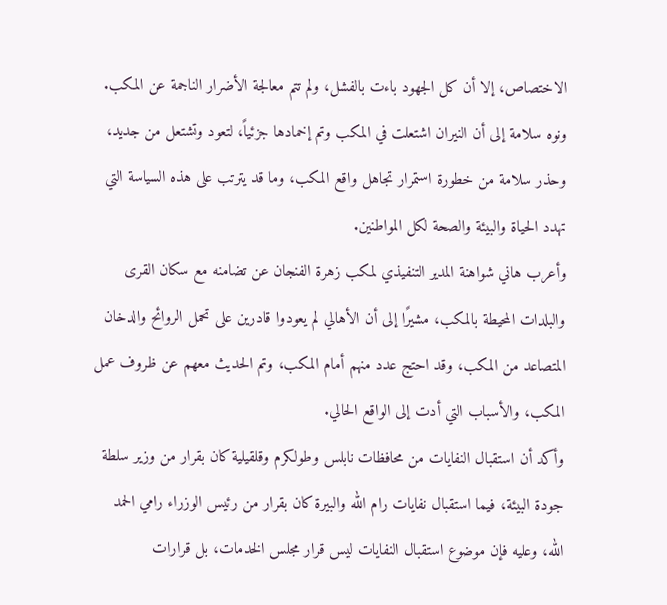الاختصاص، إلا أن كل الجهود باءت بالفشل، ولم تتم معالجة الأضرار الناجمة عن المكب. ونوه سلامة إلى أن النيران اشتعلت في المكب وتم إخمادها جزئياً، لتعود وتشتعل من جديد، وحذر سلامة من خطورة استمرار تجاهل واقع المكب، وما قد يترتب على هذه السياسة التي تهدد الحياة والبيئة والصحة لكل المواطنين.
وأعرب هاني شواهنة المدير التنفيذي لمكب زهرة الفنجان عن تضامنه مع سكان القرى والبلدات المحيطة بالمكب، مشيرًا إلى أن الأهالي لم يعودوا قادرين على تحمل الروائح والدخان المتصاعد من المكب، وقد احتج عدد منهم أمام المكب، وتم الحديث معهم عن ظروف عمل المكب، والأسباب التي أدت إلى الواقع الحالي.
وأكد أن استقبال النفايات من محافظات نابلس وطولكرم وقلقيلية كان بقرار من وزير سلطة جودة البيئة، فيما استقبال نفايات رام الله والبيرة كان بقرار من رئيس الوزراء رامي الحمد الله، وعليه فإن موضوع استقبال النفايات ليس قرار مجلس الخدمات، بل قرارات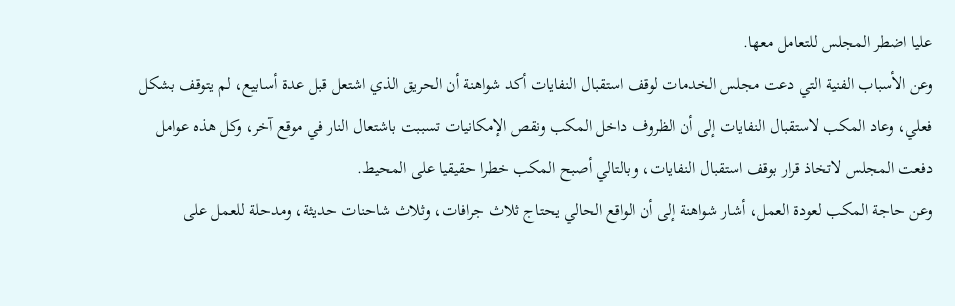عليا اضطر المجلس للتعامل معها.
وعن الأسباب الفنية التي دعت مجلس الخدمات لوقف استقبال النفايات أكد شواهنة أن الحريق الذي اشتعل قبل عدة أسابيع، لم يتوقف بشكل فعلي، وعاد المكب لاستقبال النفايات إلى أن الظروف داخل المكب ونقص الإمكانيات تسببت باشتعال النار في موقع آخر، وكل هذه عوامل دفعت المجلس لاتخاذ قرار بوقف استقبال النفايات، وبالتالي أصبح المكب خطرا حقيقيا على المحيط.
وعن حاجة المكب لعودة العمل، أشار شواهنة إلى أن الواقع الحالي يحتاج ثلاث جرافات، وثلاث شاحنات حديثة، ومدحلة للعمل على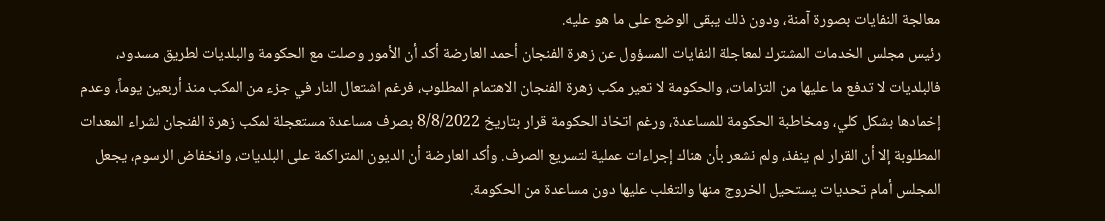معالجة النفايات بصورة آمنة، ودون ذلك يبقى الوضع على ما هو عليه.
رئيس مجلس الخدمات المشترك لمعاجلة النفايات المسؤول عن زهرة الفنجان أحمد العارضة أكد أن الأمور وصلت مع الحكومة والبلديات لطريق مسدود، فالبلديات لا تدفع ما عليها من التزامات، والحكومة لا تعير مكب زهرة الفنجان الاهتمام المطلوب، فرغم اشتعال النار في جزء من المكب منذ أربعين يوماً، وعدم إخمادها بشكل كلي، ومخاطبة الحكومة للمساعدة، ورغم اتخاذ الحكومة قرار بتاريخ 8/8/2022 بصرف مساعدة مستعجلة لمكب زهرة الفنجان لشراء المعدات المطلوبة إلا أن القرار لم ينفذ، ولم نشعر بأن هناك إجراءات عملية لتسريع الصرف. وأكد العارضة أن الديون المتراكمة على البلديات، وانخفاض الرسوم، يجعل المجلس أمام تحديات يستحيل الخروج منها والتغلب عليها دون مساعدة من الحكومة.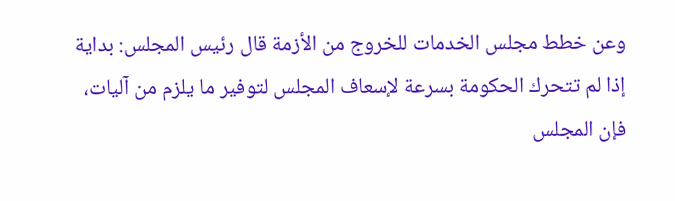وعن خطط مجلس الخدمات للخروج من الأزمة قال رئيس المجلس: بداية إذا لم تتحرك الحكومة بسرعة لإسعاف المجلس لتوفير ما يلزم من آليات، فإن المجلس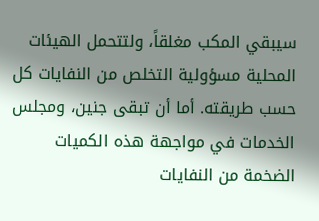سيبقي المكب مغلقاً، ولتتحمل الهيئات المحلية مسؤولية التخلص من النفايات كل حسب طريقته. أما أن تبقى جنين، ومجلس الخدمات في مواجهة هذه الكميات الضخمة من النفايات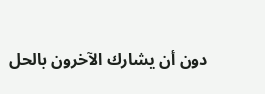دون أن يشارك الآخرون بالحل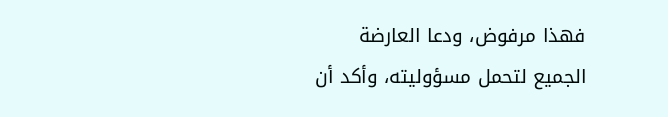فهذا مرفوض، ودعا العارضة الجميع لتحمل مسؤوليته، وأكد أن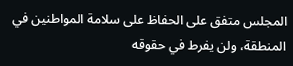المجلس متفق على الحفاظ على سلامة المواطنين في المنطقة، ولن يفرط في حقوقه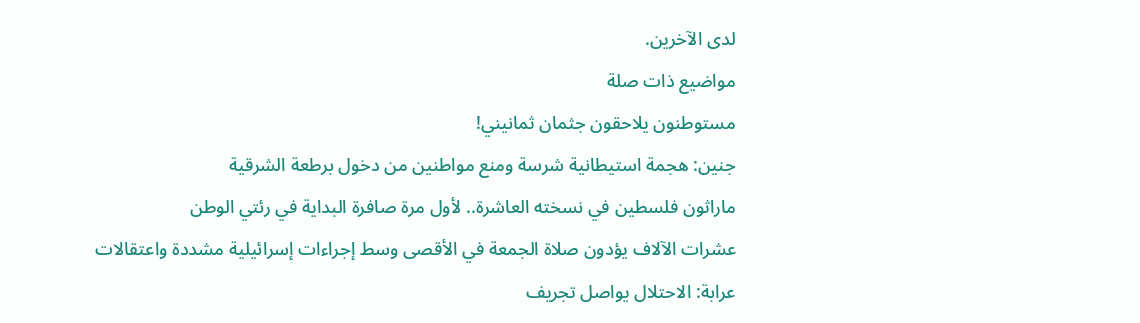لدى الآخرين.
مواضيع ذات صلة
مستوطنون يلاحقون جثمان ثمانيني!
جنين: هجمة استيطانية شرسة ومنع مواطنين من دخول برطعة الشرقية
ماراثون فلسطين في نسخته العاشرة.. لأول مرة صافرة البداية في رئتي الوطن
عشرات الآلاف يؤدون صلاة الجمعة في الأقصى وسط إجراءات إسرائيلية مشددة واعتقالات
عرابة: الاحتلال يواصل تجريف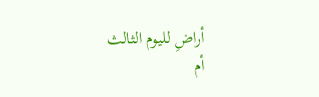أراضِ لليوم الثالث
أم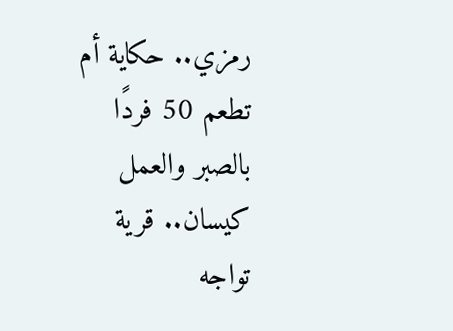رمزي.. حكاية أم تطعم 50 فردًا بالصبر والعمل
كيسان.. قرية تواجه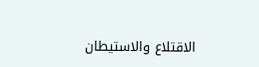الاقتلاع والاستيطان